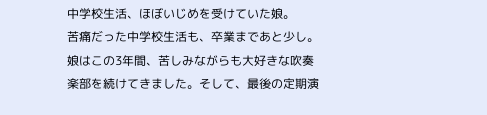中学校生活、ほぼいじめを受けていた娘。
苦痛だった中学校生活も、卒業まであと少し。
娘はこの3年間、苦しみながらも大好きな吹奏楽部を続けてきました。そして、最後の定期演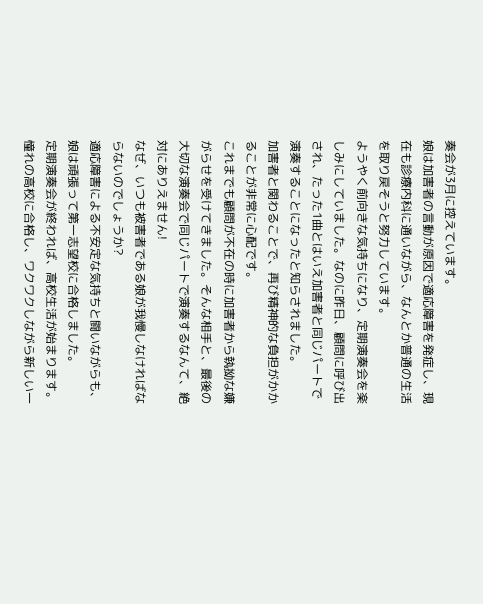奏会が3月に控えています。
娘は加害者の言動が原因で適応障害を発症し、現在も診療内科に通いながら、なんとか普通の生活を取り戻そうと努力しています。
ようやく前向きな気持ちになり、定期演奏会を楽しみにしていました。なのに昨日、顧問に呼び出され、たった1曲とはいえ加害者と同じパートで演奏することになったと知らされました。
加害者と関わることで、再び精神的な負担がかかることが非常に心配です。
これまでも顧問が不在の時に加害者から執拗な嫌がらせを受けてきました。そんな相手と、最後の大切な演奏会で同じパートで演奏するなんて、絶対にありえません!
なぜ、いつも被害者である娘が我慢しなければならないのでしょうか?
適応障害による不安定な気持ちと闘いながらも、娘は頑張って第一志望校に合格しました。
定期演奏会が終われば、高校生活が始まります。
憧れの高校に合格し、ワクワクしながら新しい一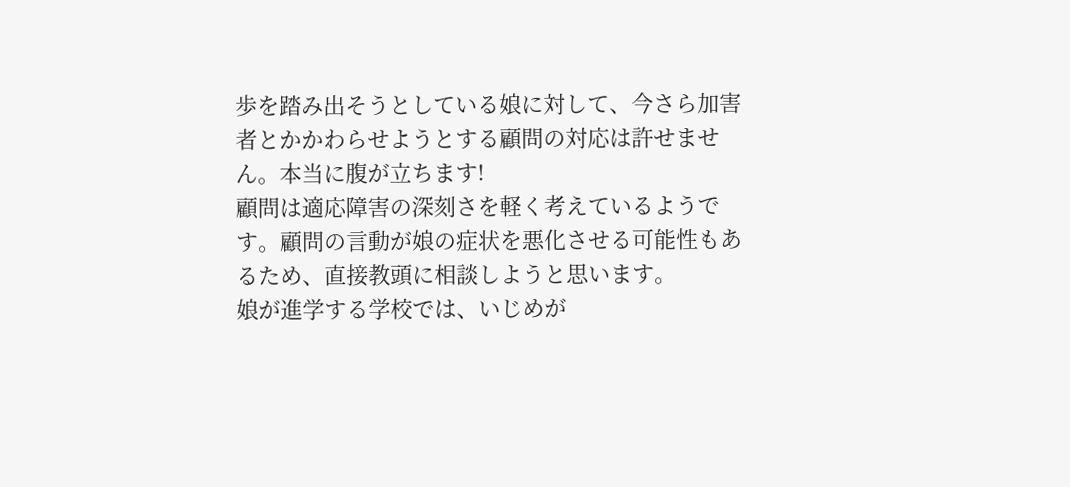歩を踏み出そうとしている娘に対して、今さら加害者とかかわらせようとする顧問の対応は許せません。本当に腹が立ちます!
顧問は適応障害の深刻さを軽く考えているようです。顧問の言動が娘の症状を悪化させる可能性もあるため、直接教頭に相談しようと思います。
娘が進学する学校では、いじめが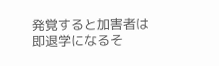発覚すると加害者は即退学になるそ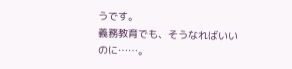うです。
義務教育でも、そうなればいいのに……。